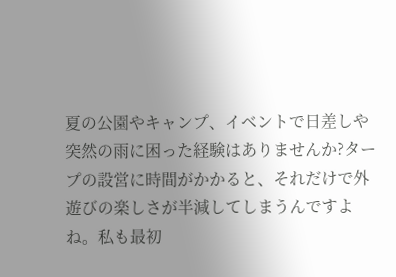夏の公園やキャンプ、イベントで日差しや突然の雨に困った経験はありませんか?タープの設営に時間がかかると、それだけで外遊びの楽しさが半減してしまうんですよね。私も最初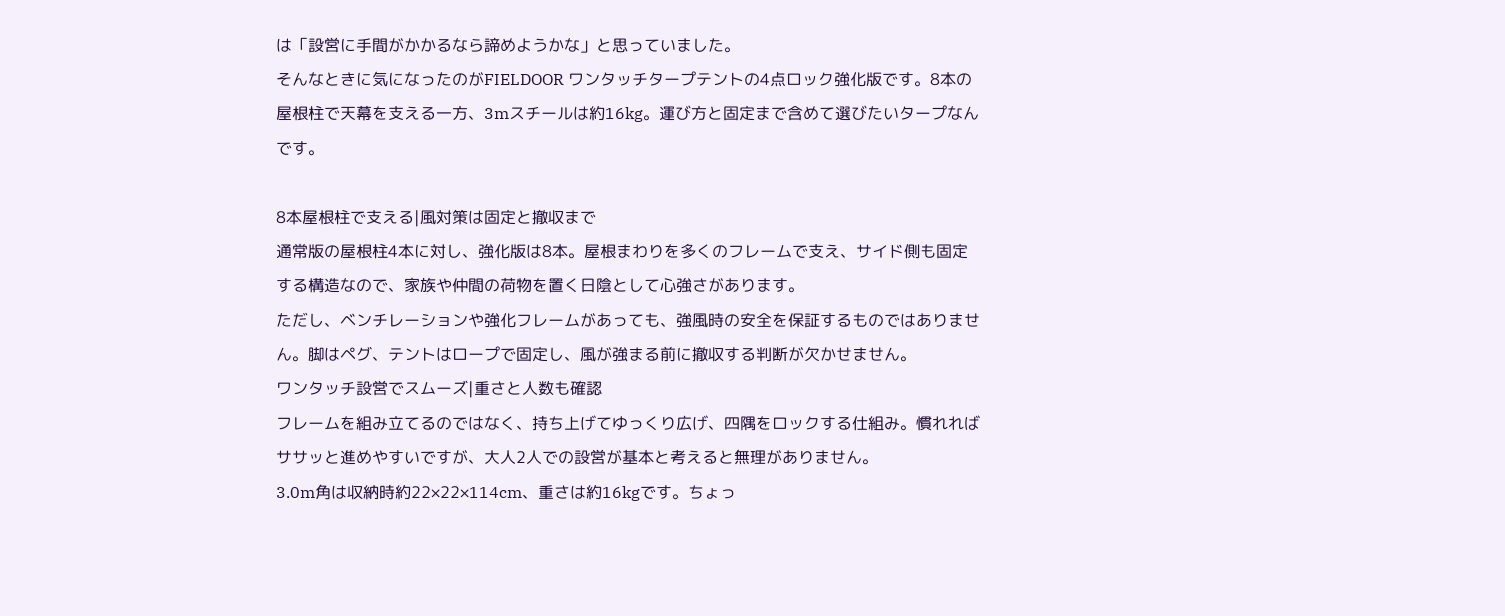は「設営に手間がかかるなら諦めようかな」と思っていました。
そんなときに気になったのがFIELDOOR ワンタッチタープテントの4点ロック強化版です。8本の屋根柱で天幕を支える一方、3mスチールは約16kg。運び方と固定まで含めて選びたいタープなんです。

8本屋根柱で支える|風対策は固定と撤収まで
通常版の屋根柱4本に対し、強化版は8本。屋根まわりを多くのフレームで支え、サイド側も固定する構造なので、家族や仲間の荷物を置く日陰として心強さがあります。
ただし、ベンチレーションや強化フレームがあっても、強風時の安全を保証するものではありません。脚はペグ、テントはロープで固定し、風が強まる前に撤収する判断が欠かせません。
ワンタッチ設営でスムーズ|重さと人数も確認
フレームを組み立てるのではなく、持ち上げてゆっくり広げ、四隅をロックする仕組み。慣れればササッと進めやすいですが、大人2人での設営が基本と考えると無理がありません。
3.0m角は収納時約22×22×114cm、重さは約16kgです。ちょっ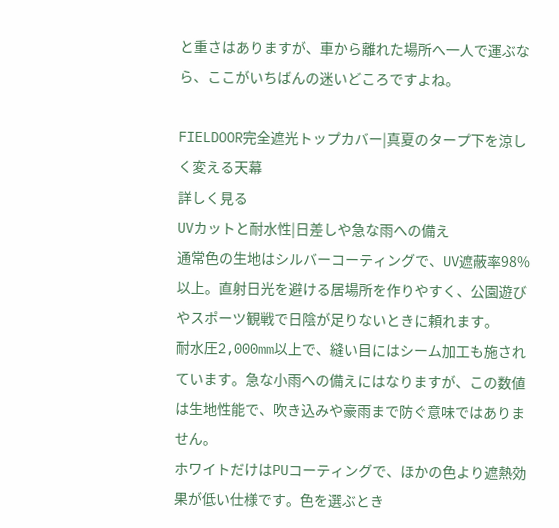と重さはありますが、車から離れた場所へ一人で運ぶなら、ここがいちばんの迷いどころですよね。

FIELDOOR完全遮光トップカバー|真夏のタープ下を涼しく変える天幕
詳しく見る
UVカットと耐水性|日差しや急な雨への備え
通常色の生地はシルバーコーティングで、UV遮蔽率98%以上。直射日光を避ける居場所を作りやすく、公園遊びやスポーツ観戦で日陰が足りないときに頼れます。
耐水圧2,000mm以上で、縫い目にはシーム加工も施されています。急な小雨への備えにはなりますが、この数値は生地性能で、吹き込みや豪雨まで防ぐ意味ではありません。
ホワイトだけはPUコーティングで、ほかの色より遮熱効果が低い仕様です。色を選ぶとき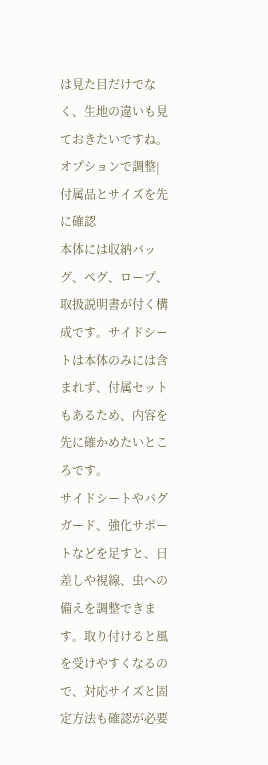は見た目だけでなく、生地の違いも見ておきたいですね。
オプションで調整|付属品とサイズを先に確認
本体には収納バッグ、ペグ、ロープ、取扱説明書が付く構成です。サイドシートは本体のみには含まれず、付属セットもあるため、内容を先に確かめたいところです。
サイドシートやバグガード、強化サポートなどを足すと、日差しや視線、虫への備えを調整できます。取り付けると風を受けやすくなるので、対応サイズと固定方法も確認が必要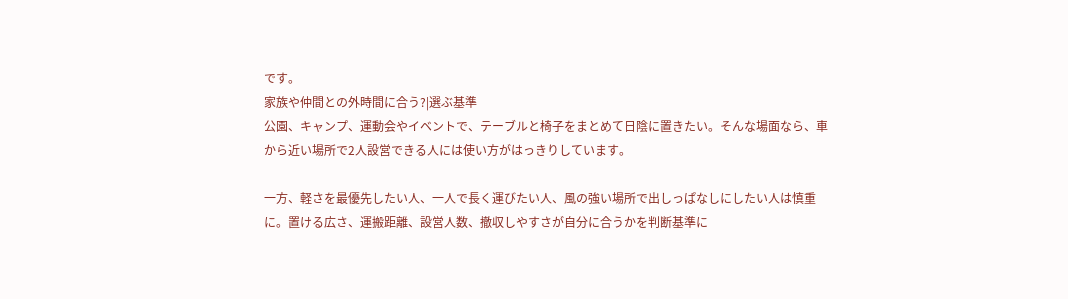です。
家族や仲間との外時間に合う?|選ぶ基準
公園、キャンプ、運動会やイベントで、テーブルと椅子をまとめて日陰に置きたい。そんな場面なら、車から近い場所で2人設営できる人には使い方がはっきりしています。

一方、軽さを最優先したい人、一人で長く運びたい人、風の強い場所で出しっぱなしにしたい人は慎重に。置ける広さ、運搬距離、設営人数、撤収しやすさが自分に合うかを判断基準に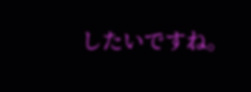したいですね。